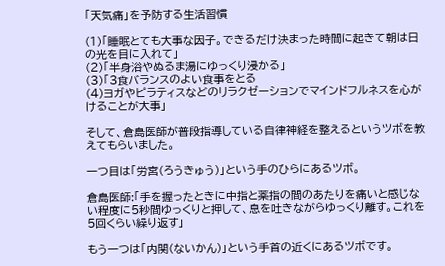「天気痛」を予防する生活習慣

(1)「睡眠とても大事な因子。できるだけ決まった時間に起きて朝は日の光を目に入れて」
(2)「半身浴やぬるま湯にゆっくり浸かる」
(3)「3食バランスのよい食事をとる
(4)ヨガやピラティスなどのリラクゼーションでマインドフルネスを心がけることが大事」

そして、倉島医師が普段指導している自律神経を整えるというツボを教えてもらいました。

一つ目は「労宮(ろうきゅう)」という手のひらにあるツボ。

倉島医師:「手を握ったときに中指と薬指の間のあたりを痛いと感じない程度に5秒間ゆっくりと押して、息を吐きながらゆっくり離す。これを5回くらい繰り返す」

もう一つは「内関(ないかん)」という手首の近くにあるツボです。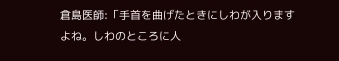倉島医師:「手首を曲げたときにしわが入りますよね。しわのところに人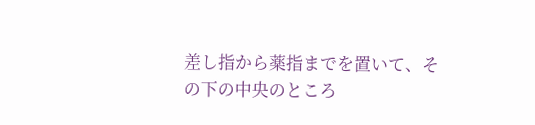差し指から薬指までを置いて、その下の中央のところ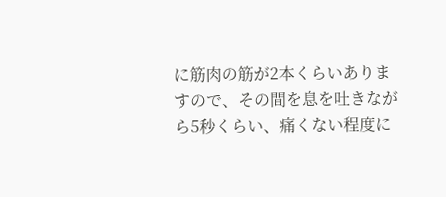に筋肉の筋が2本くらいありますので、その間を息を吐きながら5秒くらい、痛くない程度に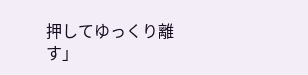押してゆっくり離す」